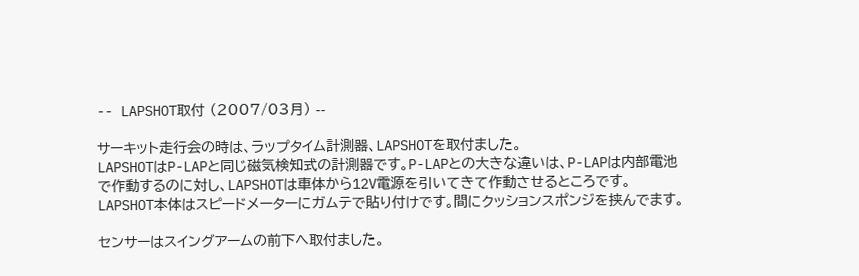-- LAPSHOT取付 (2007/03月) --

サーキット走行会の時は、ラップタイム計測器、LAPSHOTを取付ました。
LAPSHOTはP-LAPと同じ磁気検知式の計測器です。P-LAPとの大きな違いは、P-LAPは内部電池
で作動するのに対し、LAPSHOTは車体から12V電源を引いてきて作動させるところです。
LAPSHOT本体はスピードメーターにガムテで貼り付けです。間にクッションスポンジを挟んでます。

センサーはスイングアームの前下へ取付ました。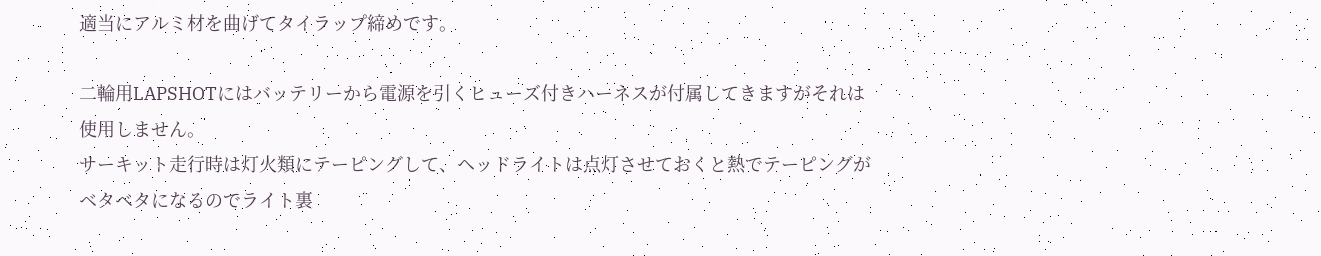適当にアルミ材を曲げてタイラップ締めです。

二輪用LAPSHOTにはバッテリーから電源を引くヒューズ付きハーネスが付属してきますがそれは
使用しません。
サーキット走行時は灯火類にテーピングして、ヘッドライトは点灯させておくと熱でテーピングが
ベタベタになるのでライト裏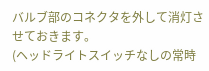バルブ部のコネクタを外して消灯させておきます。
(ヘッドライトスイッチなしの常時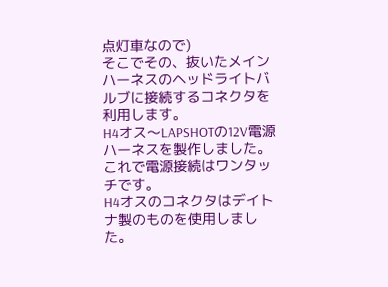点灯車なので)
そこでその、抜いたメインハーネスのヘッドライトバルブに接続するコネクタを利用します。
H4オス〜LAPSHOTの12V電源ハーネスを製作しました。これで電源接続はワンタッチです。
H4オスのコネクタはデイトナ製のものを使用しました。